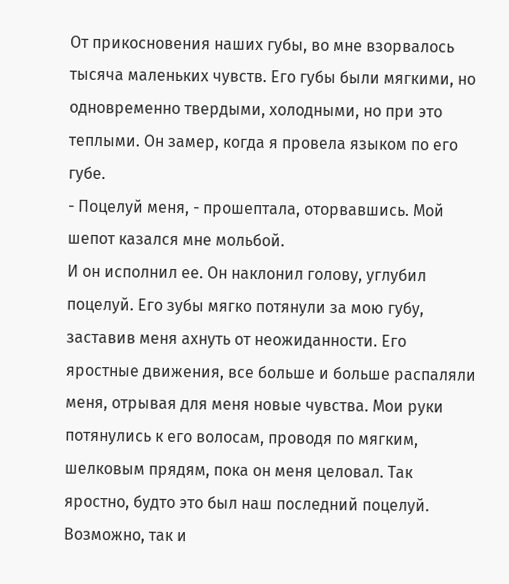От прикосновения наших губы, во мне взорвалось тысяча маленьких чувств. Его губы были мягкими, но одновременно твердыми, холодными, но при это теплыми. Он замер, когда я провела языком по его губе.
- Поцелуй меня, - прошептала, оторвавшись. Мой шепот казался мне мольбой.
И он исполнил ее. Он наклонил голову, углубил поцелуй. Его зубы мягко потянули за мою губу, заставив меня ахнуть от неожиданности. Его яростные движения, все больше и больше распаляли меня, отрывая для меня новые чувства. Мои руки потянулись к его волосам, проводя по мягким, шелковым прядям, пока он меня целовал. Так яростно, будто это был наш последний поцелуй. Возможно, так и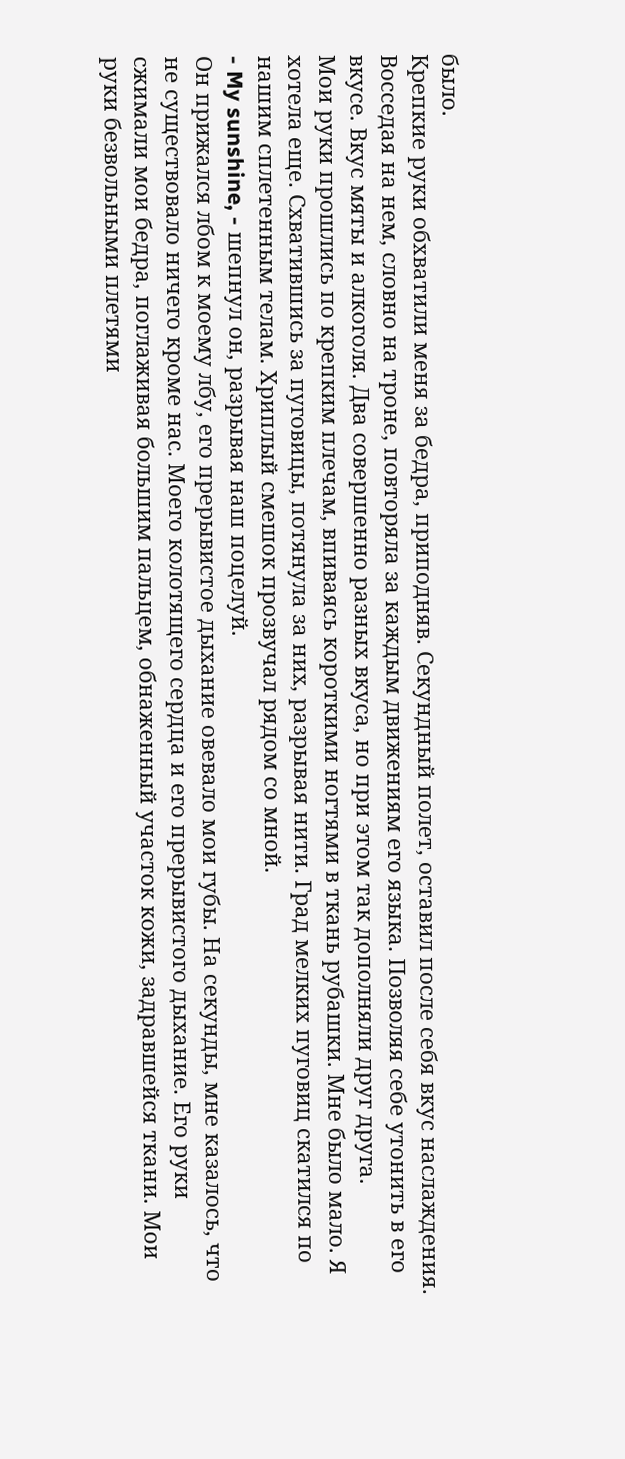было.
Крепкие руки обхватили меня за бедра, приподняв. Секундный полет, оставил после себя вкус наслаждения. Восседая на нем, словно на троне, повторяла за каждым движениям его языка. Позволяя себе утонить в его вкусе. Вкус мяты и алкоголя. Два совершенно разных вкуса, но при этом так дополняли друг друга.
Мои руки прошлись по крепким плечам, впиваясь короткими ногтями в ткань рубашки. Мне было мало. Я хотела еще. Схватившись за пуговицы, потянула за них, разрывая нити. Град мелких пуговиц скатился по нашим сплетенным телам. Хриплый смешок прозвучал рядом со мной.
- My sunshine, - шепнул он, разрывая наш поцелуй.
Он прижался лбом к моему лбу, его прерывистое дыхание овевало мои губы. На секунды, мне казалось, что не существовало ничего кроме нас. Моего колотящего сердца и его прерывистого дыхание. Его руки сжимали мои бедра, поглаживая большим пальцем, обнаженный участок кожи, задравшейся ткани. Мои руки безвольными плетями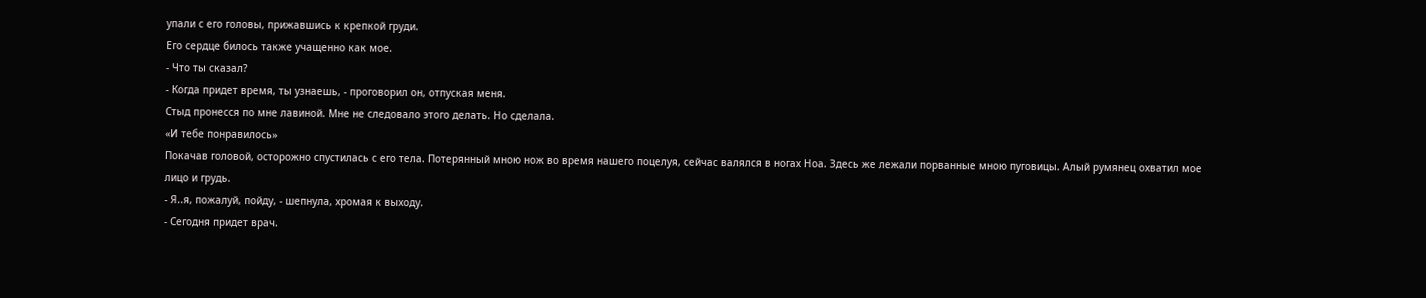упали с его головы, прижавшись к крепкой груди.
Его сердце билось также учащенно как мое.
- Что ты сказал?
- Когда придет время, ты узнаешь, - проговорил он, отпуская меня.
Стыд пронесся по мне лавиной. Мне не следовало этого делать. Но сделала.
«И тебе понравилось»
Покачав головой, осторожно спустилась с его тела. Потерянный мною нож во время нашего поцелуя, сейчас валялся в ногах Ноа. Здесь же лежали порванные мною пуговицы. Алый румянец охватил мое лицо и грудь.
- Я..я, пожалуй, пойду, - шепнула, хромая к выходу.
- Сегодня придет врач.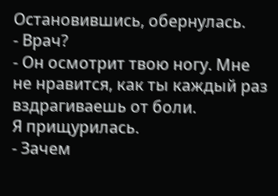Остановившись, обернулась.
- Врач?
- Он осмотрит твою ногу. Мне не нравится, как ты каждый раз вздрагиваешь от боли.
Я прищурилась.
- Зачем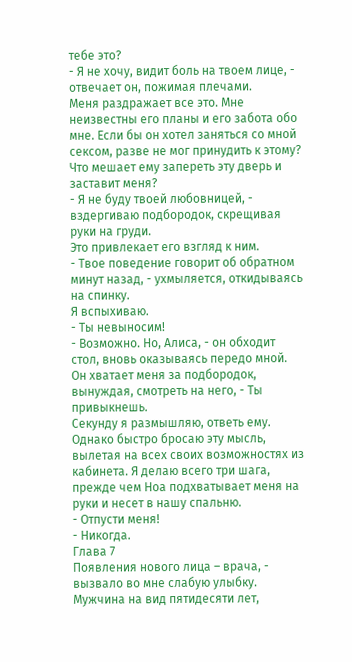тебе это?
- Я не хочу, видит боль на твоем лице, - отвечает он, пожимая плечами.
Меня раздражает все это. Мне неизвестны его планы и его забота обо мне. Если бы он хотел заняться со мной сексом, разве не мог принудить к этому? Что мешает ему запереть эту дверь и заставит меня?
- Я не буду твоей любовницей, - вздергиваю подбородок, скрещивая руки на груди.
Это привлекает его взгляд к ним.
- Твое поведение говорит об обратном минут назад, - ухмыляется, откидываясь на спинку.
Я вспыхиваю.
- Ты невыносим!
- Возможно. Но, Алиса, - он обходит стол, вновь оказываясь передо мной. Он хватает меня за подбородок, вынуждая, смотреть на него, - Ты привыкнешь.
Секунду я размышляю, ответь ему. Однако быстро бросаю эту мысль, вылетая на всех своих возможностях из кабинета. Я делаю всего три шага, прежде чем Ноа подхватывает меня на руки и несет в нашу спальню.
- Отпусти меня!
- Никогда.
Глава 7
Появления нового лица – врача, - вызвало во мне слабую улыбку.
Мужчина на вид пятидесяти лет,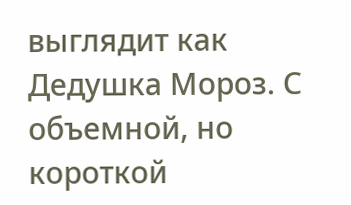выглядит как Дедушка Мороз. С объемной, но короткой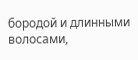бородой и длинными волосами,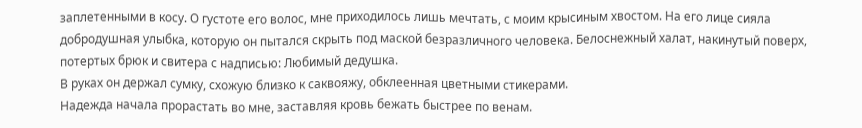заплетенными в косу. О густоте его волос, мне приходилось лишь мечтать, с моим крысиным хвостом. На его лице сияла добродушная улыбка, которую он пытался скрыть под маской безразличного человека. Белоснежный халат, накинутый поверх, потертых брюк и свитера с надписью: Любимый дедушка.
В руках он держал сумку, схожую близко к саквояжу, обклеенная цветными стикерами.
Надежда начала прорастать во мне, заставляя кровь бежать быстрее по венам.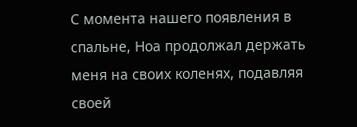С момента нашего появления в спальне, Ноа продолжал держать меня на своих коленях, подавляя своей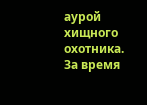аурой хищного охотника. За время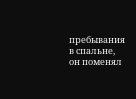пребывания в спальне, он поменял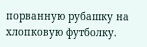порванную рубашку на хлопковую футболку.